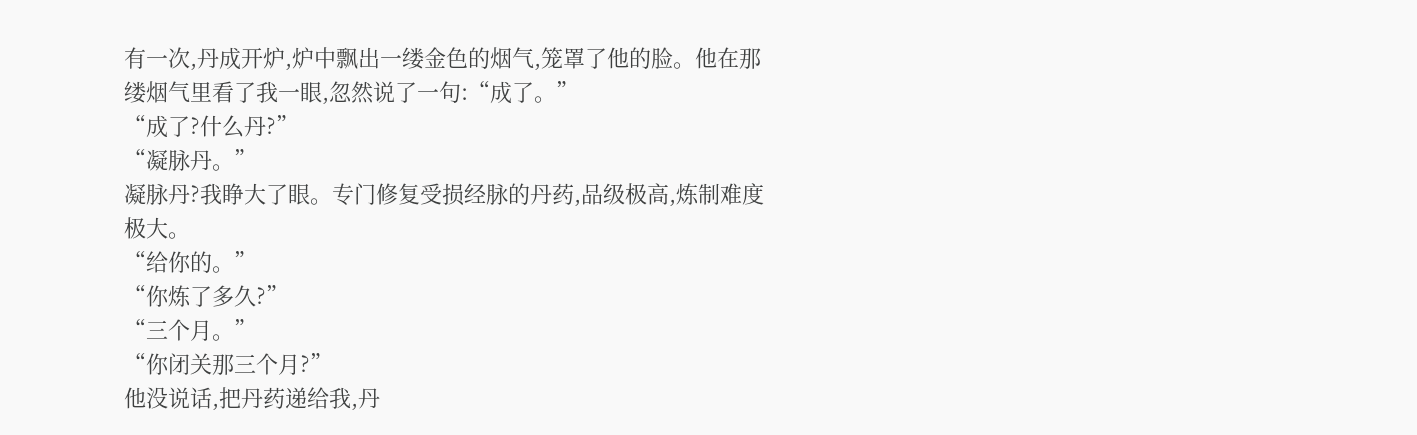有一次,丹成开炉,炉中飘出一缕金色的烟气,笼罩了他的脸。他在那缕烟气里看了我一眼,忽然说了一句:“成了。”
“成了?什么丹?”
“凝脉丹。”
凝脉丹?我睁大了眼。专门修复受损经脉的丹药,品级极高,炼制难度极大。
“给你的。”
“你炼了多久?”
“三个月。”
“你闭关那三个月?”
他没说话,把丹药递给我,丹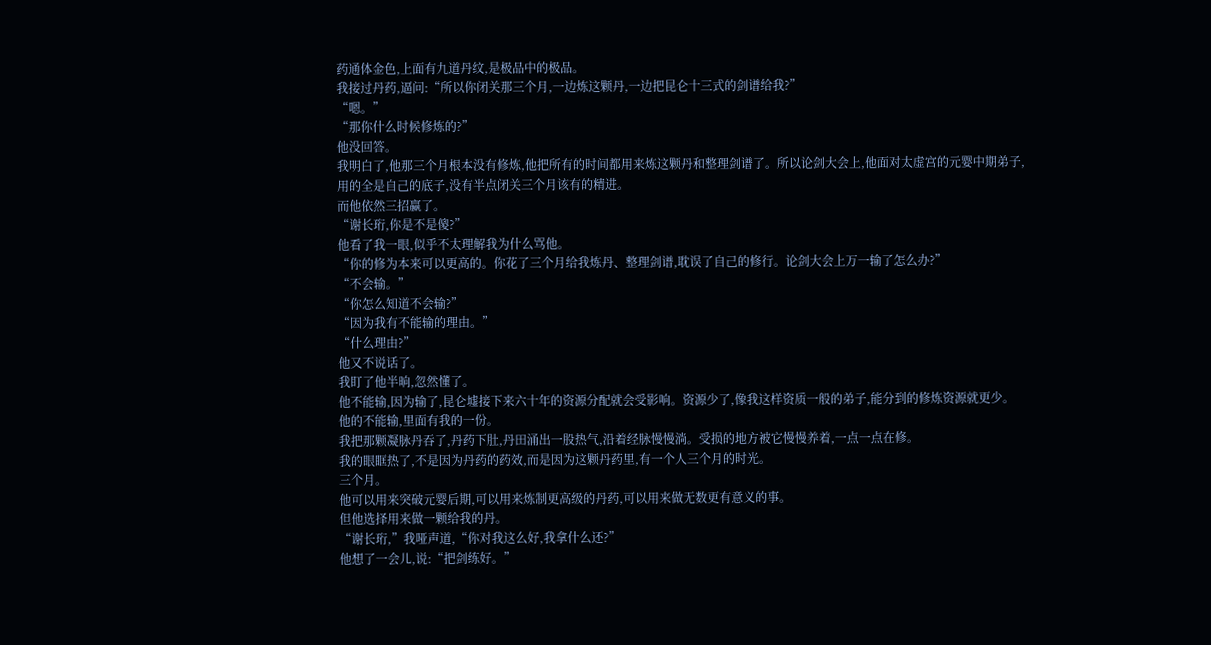药通体金色,上面有九道丹纹,是极品中的极品。
我接过丹药,逼问:“所以你闭关那三个月,一边炼这颗丹,一边把昆仑十三式的剑谱给我?”
“嗯。”
“那你什么时候修炼的?”
他没回答。
我明白了,他那三个月根本没有修炼,他把所有的时间都用来炼这颗丹和整理剑谱了。所以论剑大会上,他面对太虚宫的元婴中期弟子,用的全是自己的底子,没有半点闭关三个月该有的精进。
而他依然三招赢了。
“谢长珩,你是不是傻?”
他看了我一眼,似乎不太理解我为什么骂他。
“你的修为本来可以更高的。你花了三个月给我炼丹、整理剑谱,耽误了自己的修行。论剑大会上万一输了怎么办?”
“不会输。”
“你怎么知道不会输?”
“因为我有不能输的理由。”
“什么理由?”
他又不说话了。
我盯了他半晌,忽然懂了。
他不能输,因为输了,昆仑墟接下来六十年的资源分配就会受影响。资源少了,像我这样资质一般的弟子,能分到的修炼资源就更少。
他的不能输,里面有我的一份。
我把那颗凝脉丹吞了,丹药下肚,丹田涌出一股热气,沿着经脉慢慢淌。受损的地方被它慢慢养着,一点一点在修。
我的眼眶热了,不是因为丹药的药效,而是因为这颗丹药里,有一个人三个月的时光。
三个月。
他可以用来突破元婴后期,可以用来炼制更高级的丹药,可以用来做无数更有意义的事。
但他选择用来做一颗给我的丹。
“谢长珩,”我哑声道,“你对我这么好,我拿什么还?”
他想了一会儿,说:“把剑练好。”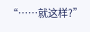“……就这样?”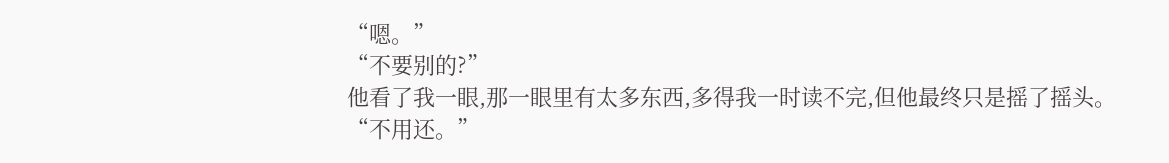“嗯。”
“不要别的?”
他看了我一眼,那一眼里有太多东西,多得我一时读不完,但他最终只是摇了摇头。
“不用还。”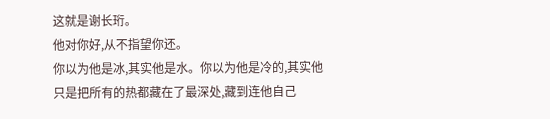这就是谢长珩。
他对你好,从不指望你还。
你以为他是冰,其实他是水。你以为他是冷的,其实他只是把所有的热都藏在了最深处,藏到连他自己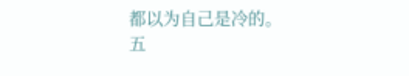都以为自己是冷的。
五